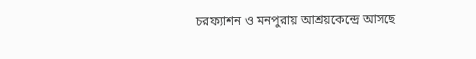চরফ্যাশন ও মনপুরায় আশ্রয়কেন্দ্রে আসছে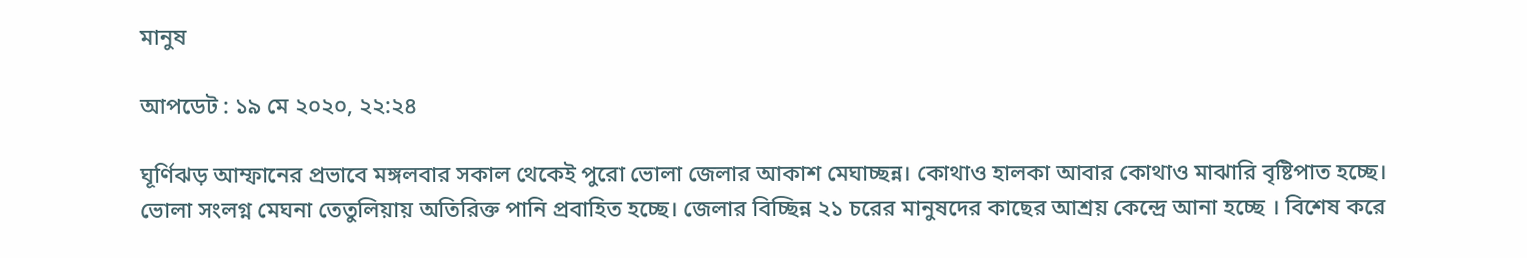মানুষ

আপডেট : ১৯ মে ২০২০, ২২:২৪

ঘূর্ণিঝড় আম্ফানের প্রভাবে মঙ্গলবার সকাল থেকেই পুরো ভোলা জেলার আকাশ মেঘাচ্ছন্ন। কোথাও হালকা আবার কোথাও মাঝারি বৃষ্টিপাত হচ্ছে। ভোলা সংলগ্ন মেঘনা তেতুলিয়ায় অতিরিক্ত পানি প্রবাহিত হচ্ছে। জেলার বিচ্ছিন্ন ২১ চরের মানুষদের কাছের আশ্রয় কেন্দ্রে আনা হচ্ছে । বিশেষ করে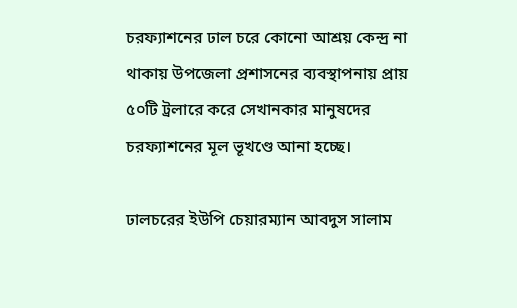চরফ্যাশনের ঢাল চরে কোনো আশ্রয় কেন্দ্র না থাকায় উপজেলা প্রশাসনের ব্যবস্থাপনায় প্রায় ৫০টি ট্রলারে করে সেখানকার মানুষদের চরফ্যাশনের মূল ভূখণ্ডে আনা হচ্ছে।

ঢালচরের ইউপি চেয়ারম্যান আবদুস সালাম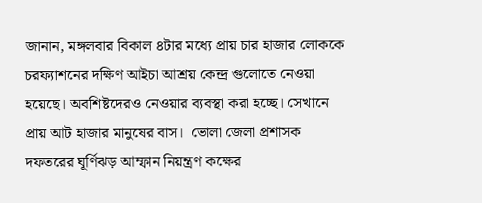জানান, মঙ্গলবার বিকাল ৪টার মধ্যে প্রায় চার হাজার লোককে চরফ্যাশনের দক্ষিণ আইচা আশ্রয় কেন্দ্র গুলোতে নেওয়া হয়েছে। অবশিষ্টদেরও নেওয়ার ব্যবস্থা করা হচ্ছে। সেখানে প্রায় আট হাজার মানুষের বাস।  ভোলা জেলা প্রশাসক দফতরের ঘূর্ণিঝড় আম্ফান নিয়ন্ত্রণ কক্ষের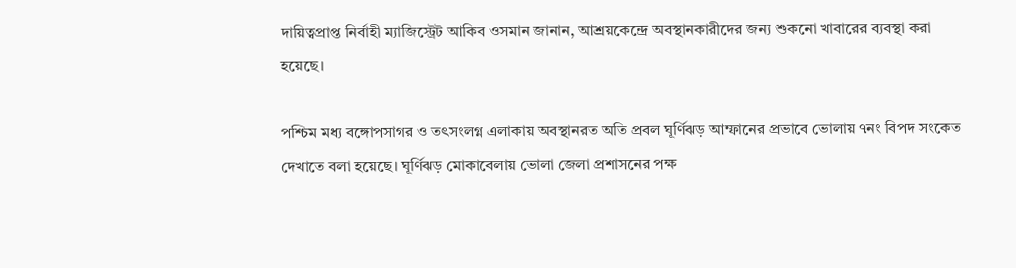দায়িত্বপ্রাপ্ত নির্বাহী ম্যাজিস্ট্রেট আকিব ওসমান জানান, আশ্রয়কেন্দ্রে অবস্থানকারীদের জন্য শুকনো খাবারের ব্যবস্থা করা হয়েছে।

পশ্চিম মধ্য বঙ্গোপসাগর ও তৎসংলগ্ন এলাকায় অবস্থানরত অতি প্রবল ঘূর্ণিঝড় আম্ফানের প্রভাবে ভোলায় ৭নং বিপদ সংকেত দেখাতে বলা হয়েছে। ঘূর্ণিঝড় মোকাবেলায় ভোলা জেলা প্রশাসনের পক্ষ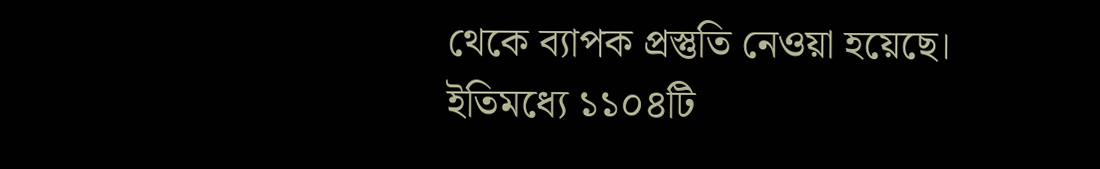থেকে ব্যাপক প্রস্তুতি নেওয়া হয়েছে। ইতিমধ্যে ১১০৪টি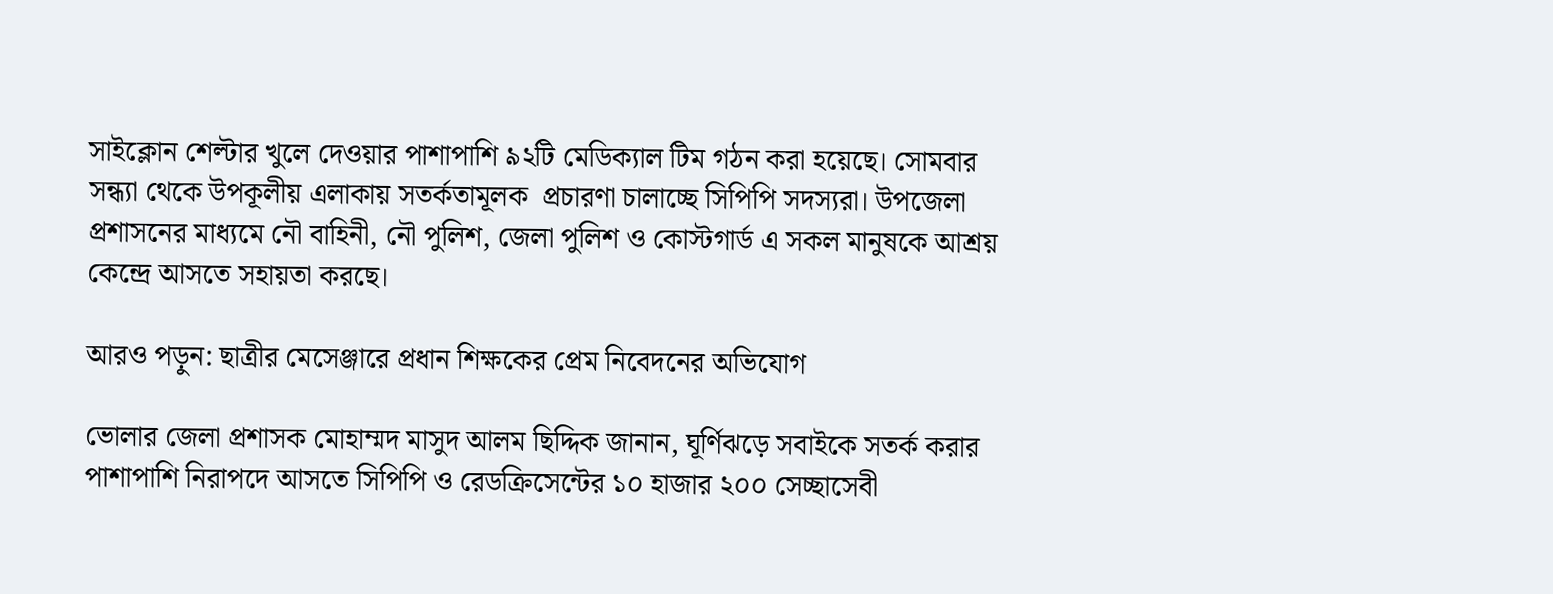সাইক্লোন শেল্টার খুলে দেওয়ার পাশাপাশি ৯২টি মেডিক্যাল টিম গঠন করা হয়েছে। সোমবার সন্ধ্যা থেকে উপকূলীয় এলাকায় সতর্কতামূলক  প্রচারণা চালাচ্ছে সিপিপি সদস্যরা। উপজেলা প্রশাসনের মাধ্যমে নৌ বাহিনী, নৌ পুলিশ, জেলা পুলিশ ও কোস্টগার্ড এ সকল মানুষকে আশ্রয় কেন্দ্রে আসতে সহায়তা করছে।

আরও পড়ুন: ছাত্রীর মেসেঞ্জারে প্রধান শিক্ষকের প্রেম নিবেদনের অভিযোগ

ভোলার জেলা প্রশাসক মোহাম্মদ মাসুদ আলম ছিদ্দিক জানান, ঘূর্ণিঝড়ে সবাইকে সতর্ক করার পাশাপাশি নিরাপদে আসতে সিপিপি ও রেডক্রিসেন্টের ১০ হাজার ২০০ সেচ্ছাসেবী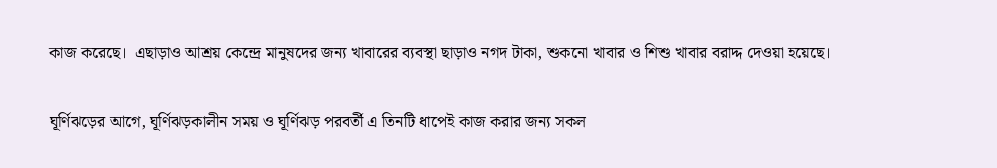কাজ করেছে।  এছাড়াও আশ্রয় কেন্দ্রে মানুষদের জন্য খাবারের ব্যবস্থা ছাড়াও নগদ টাকা, শুকনো খাবার ও শিশু খাবার বরাদ্দ দেওয়া হয়েছে।

ঘূর্ণিঝড়ের আগে, ঘূর্ণিঝড়কালীন সময় ও ঘূর্ণিঝড় পরবর্তী এ তিনটি ধাপেই কাজ করার জন্য সকল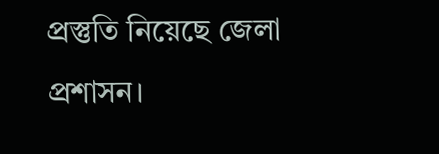প্রস্তুতি নিয়েছে জেলা প্রশাসন।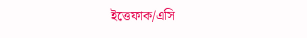ইত্তেফাক/এসি